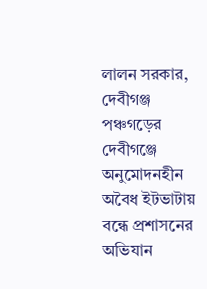লালন সরকার, দেবীগঞ্জ
পঞ্চগড়ের দেবীগঞ্জে অনুমোদনহীন অবৈধ ইটভাটায় বন্ধে প্রশাসনের অভিযান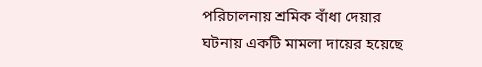পরিচালনায় শ্রমিক বাঁধা দেয়ার ঘটনায় একটি মামলা দায়ের হয়েছে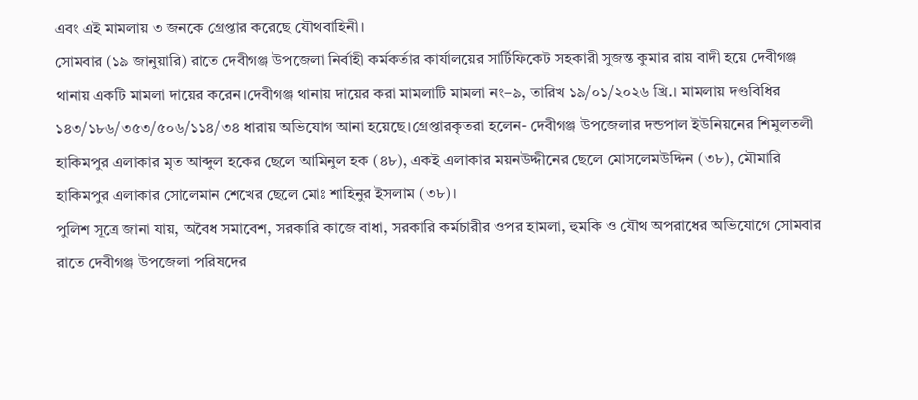এবং এই মামলায় ৩ জনকে গ্ৰেপ্তার করেছে যৌথবাহিনী।
সোমবার (১৯ জানুয়ারি) রাতে দেবীগঞ্জ উপজেলা নির্বাহী কর্মকর্তার কার্যালয়ের সার্টিফিকেট সহকারী সুজন্ত কুমার রায় বাদী হয়ে দেবীগঞ্জ থানায় একটি মামলা দায়ের করেন।দেবীগঞ্জ থানায় দায়ের করা মামলাটি মামলা নং–৯, তারিখ ১৯/০১/২০২৬ খ্রি.। মামলায় দণ্ডবিধির ১৪৩/১৮৬/৩৫৩/৫০৬/১১৪/৩৪ ধারায় অভিযোগ আনা হয়েছে।গ্ৰেপ্তারকৃতরা হলেন- দেবীগঞ্জ উপজেলার দন্ডপাল ইউনিয়নের শিমুলতলী হাকিমপুর এলাকার মৃত আব্দুল হকের ছেলে আমিনুল হক (৪৮), একই এলাকার ময়নউদ্দীনের ছেলে মোসলেমউদ্দিন (৩৮), মৌমারি হাকিমপুর এলাকার সোলেমান শেখের ছেলে মোঃ শাহিনুর ইসলাম (৩৮)।
পুলিশ সূত্রে জানা যায়, অবৈধ সমাবেশ, সরকারি কাজে বাধা, সরকারি কর্মচারীর ওপর হামলা, হুমকি ও যৌথ অপরাধের অভিযোগে সোমবার রাতে দেবীগঞ্জ উপজেলা পরিষদের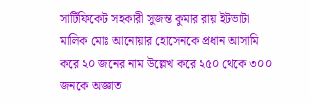সার্টিফিকেট সহকারী সুজন্ত কুমার রায় ইটভাটা মালিক মোঃ আনোয়ার হোসেনকে প্রধান আসামি করে ২০ জনের নাম উল্লেখ করে ২৫০ থেকে ৩০০ জনকে অজ্ঞাত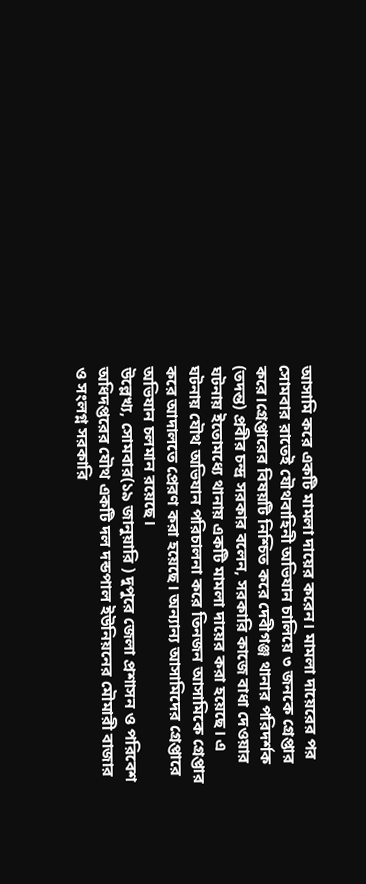আসামি করে একটি মামলা দায়ের করেন। মামলা দায়েরের পর সোমবার রাতেই যৌথবাহিনী অভিযান চালিয়ে ৩ জনকে গ্ৰেপ্তার করে।গ্ৰেপ্তারের বিষয়টি নিশ্চিত করে দেবীগঞ্জ থানার পরিদর্শক (তদন্ত) প্রবীর চন্দ্র সরকার বলেন, সরকারি কাজে বাধা দেওয়ার ঘটনায় ইতোমধ্যে থানায় একটি মামলা দায়ের করা হয়েছে। এ ঘটনায় যৌথ অভিযান পরিচালনা করে তিনজন আসামিকে গ্রেপ্তার করে আদালতে প্রেরণ করা হয়েছে। অন্যান্য আসামিদের গ্রেপ্তারে অভিযান চলমান রয়েছে।
উল্লেখ্য, সোমবার(১৯ জানুয়ারি ) দুপুরে জেলা প্রশাসন ও পরিবেশ অধিদপ্তরের যৌথ একটি দল দন্ডপাল ইউনিয়নের মৌমারী বাজার ও সংলগ্ন সরকারি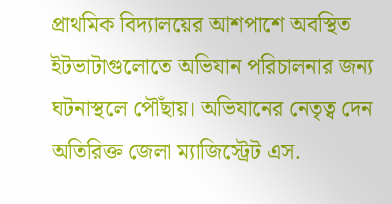প্রাথমিক বিদ্যালয়ের আশপাশে অবস্থিত ইটভাটাগুলোতে অভিযান পরিচালনার জন্য ঘটনাস্থলে পৌঁছায়। অভিযানের নেতৃত্ব দেন অতিরিক্ত জেলা ম্যাজিস্ট্রেট এস.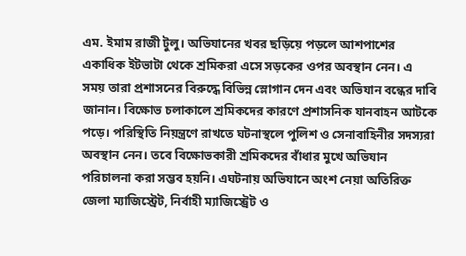এম. ইমাম রাজী টুলু। অভিযানের খবর ছড়িয়ে পড়লে আশপাশের একাধিক ইটভাটা থেকে শ্রমিকরা এসে সড়কের ওপর অবস্থান নেন। এ সময় তারা প্রশাসনের বিরুদ্ধে বিভিন্ন স্লোগান দেন এবং অভিযান বন্ধের দাবি জানান। বিক্ষোভ চলাকালে শ্রমিকদের কারণে প্রশাসনিক যানবাহন আটকে পড়ে। পরিস্থিতি নিয়ন্ত্রণে রাখতে ঘটনাস্থলে পুলিশ ও সেনাবাহিনীর সদস্যরা অবস্থান নেন। তবে বিক্ষোভকারী শ্রমিকদের বাঁধার মুখে অভিযান পরিচালনা করা সম্ভব হয়নি। এঘটনায় অভিযানে অংশ নেয়া অতিরিক্ত জেলা ম্যাজিস্ট্রেট, নির্বাহী ম্যাজিস্ট্রেট ও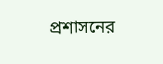প্রশাসনের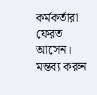কর্মকর্তারা ফেরত আসেন।
মন্তব্য করুন